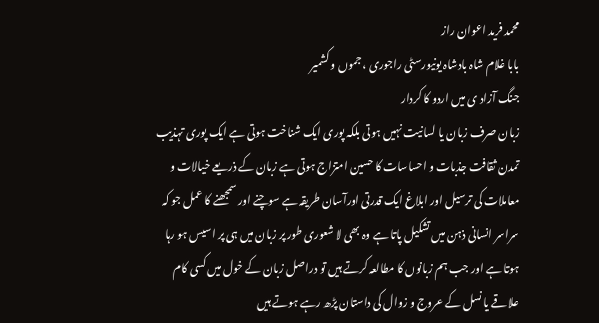محمد فرید اعوان راز
بابا غلام شاہ بادشاہ یونیورسٹی راجوری ، جموں و کشمیر
جنگ آزاد ی میں اردو کا کردار
زبان صرف زبان یا لسانیت نہیں ہوتی بلکہ پوری ایک شناخت ہوتی ہے ایک پوری تہذیب تمدن ثقافت جذبات و احساسات کا حسین امتزاج ہوتی ہے زبان کے ذریعے خیالات و معاملات کی ترسیل اور ابلاغ ایک قدرتی اورآسان طریقہ ہے سوچنے اور سمجھنے کا عمل جو کہ سراسر انسانی ذہن میں تشکیل پاتا ہے وہ بھی لا شعوری طور پر زبان میں ہی پر اسیس ہو رہا ہوتا ہے اور جب ہم زبانوں کا مطالعہ کرتے ہیں تو دراصل زبان کے خول میں کسی کام علاقے یا نسل کے عروج و زوال کی داستان پڑھ رہے ہوتے ہیں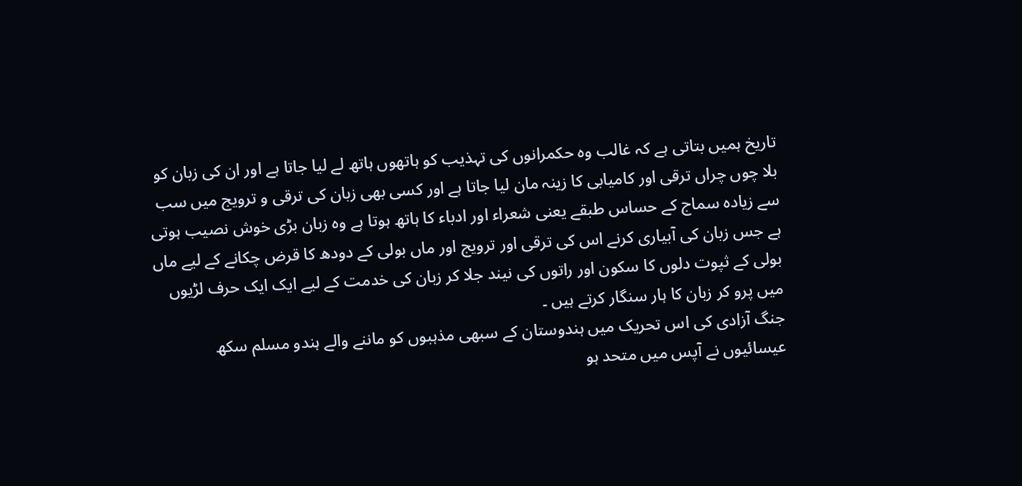تاریخ ہمیں بتاتی ہے کہ غالب وہ حکمرانوں کی تہذیب کو ہاتھوں ہاتھ لے لیا جاتا ہے اور ان کی زبان کو بلا چوں چراں ترقی اور کامیابی کا زینہ مان لیا جاتا ہے اور کسی بھی زبان کی ترقی و ترویج میں سب سے زیادہ سماج کے حساس طبقے یعنی شعراء اور ادباء کا ہاتھ ہوتا ہے وہ زبان بڑی خوش نصیب ہوتی ہے جس زبان کی آبیاری کرنے اس کی ترقی اور ترویج اور ماں بولی کے دودھ کا قرض چکانے کے لیے ماں بولی کے ثپوت دلوں کا سکون اور راتوں کی نیند جلا کر زبان کی خدمت کے لیے ایک ایک حرف لڑیوں میں پرو کر زبان کا ہار سنگار کرتے ہیں ۔
جنگ آزادی کی اس تحریک میں ہندوستان کے سبھی مذہبوں کو ماننے والے ہندو مسلم سکھ عیسائیوں نے آپس میں متحد ہو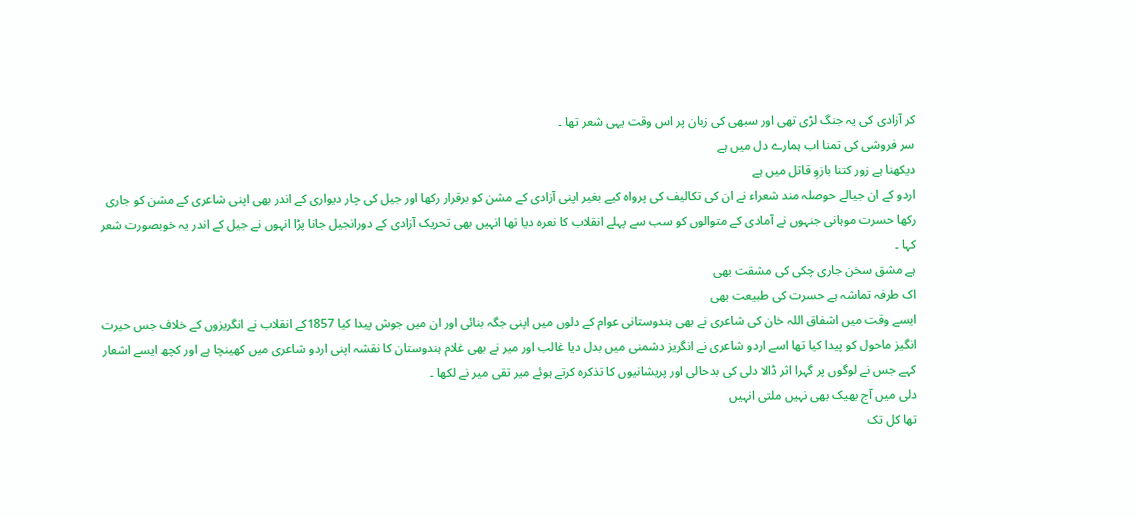کر آزادی کی یہ جنگ لڑی تھی اور سبھی کی زبان پر اس وقت یہی شعر تھا ۔
سر فروشی کی تمنا اب ہمارے دل میں ہے
دیکھنا ہے زور کتنا بازوِ قاتل میں ہے
اردو کے ان جیالے حوصلہ مند شعراء نے ان کی تکالیف کی پرواہ کیے بغیر اپنی آزادی کے مشن کو برقرار رکھا اور جیل کی چار دیواری کے اندر بھی اپنی شاعری کے مشن کو جاری رکھا حسرت موہانی جنہوں نے آمادی کے متوالوں کو سب سے پہلے انقلاب کا نعرہ دیا تھا انہیں بھی تحریک آزادی کے دورانجیل جانا پڑا انہوں نے جیل کے اندر یہ خوبصورت شعر کہا ۔
ہے مشق سخن جاری چکی کی مشقت بھی
اک طرفہ تماشہ ہے حسرت کی طبیعت بھی
ایسے وقت میں اشفاق اللہ خان کی شاعری نے بھی ہندوستانی عوام کے دلوں میں اپنی جگہ بنائی اور ان میں جوش پیدا کیا 1857کے انقلاب نے انگریزوں کے خلاف جس حیرت انگیز ماحول کو پیدا کیا تھا اسے اردو شاعری نے انگریز دشمنی میں بدل دیا غالب اور میر نے بھی غلام ہندوستان کا نقشہ اپنی اردو شاعری میں کھینچا ہے اور کچھ ایسے اشعار کہے جس نے لوگوں پر گہرا اثر ڈالا دلی کی بدحالی اور پریشانیوں کا تذکرہ کرتے ہوئے میر تقی میر نے لکھا ۔
دلی میں آج بھیک بھی نہیں ملتی انہیں
تھا کل تک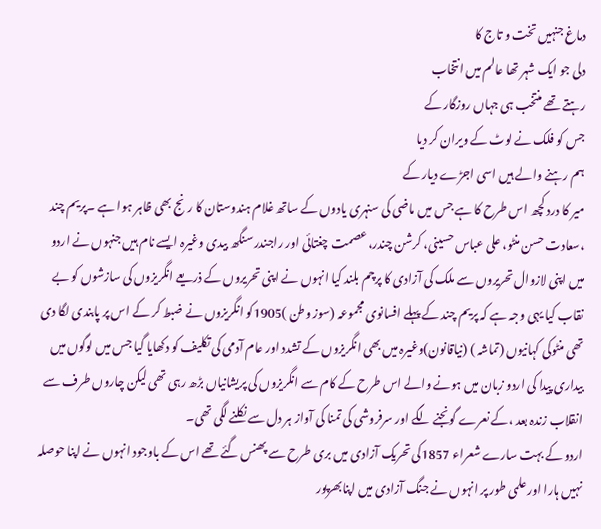دماغ جنہیں تخت و تاج کا
دلی جو ایک شہر تھا عالم میں انتخاب
رہتے تھے منتخب ہی جہاں روزگار کے
جس کو فلک نے لوٹ کے ویران کر دیا
ہم رہنے والے ہیں اسی اجڑے دیار کے
میر کا درد کچھ اس طرح کا ہے جس میں ماضی کی سنہری یادوں کے ساتھ غلام ہندوستان کا رنج بھی ظاہر ہوا ہے ۔پریم چند ،سعادت حسن منٹو، علی عباس حسینی، کرشن چندر، عصمت چغتائی اور راجندر سنگھ بیدی وغیرہ ایسے نام ہیں جنہوں نے اردو میں اپنی لازوال تحریروں سے ملک کی آزادی کا پرچم بلند کیا انہوں نے اپنی تحریروں کے ذریعے انگریزوں کی سازشوں کو بے نقاب کیا یہی وجہ ہے کہ پریم چند کے پہلے افسانوی مجموعہ (سوز وطن )1905کو انگریزوں نے ضبط کر کے اس پر پابندی لگا دی تھی منٹوکی کہانیوں (تماشہ ) (نیاقانون)وغیرہ میں بھی انگریزوں کے تشدد اور عام آدمی کی تکلیف کو دکھایا گیا جس میں لوگوں میں بیداری پیدا کی اردو زبان میں ہونے والے اس طرح کے کام سے انگریزوں کی پریشانیاں بڑھ رہی تھی لیکن چاروں طرف سے انقلاب زندہ بعد ،کے نعرے گونجنے لگے اور سرفروشی کی تمنا کی آواز ہر دل سے نکلنے لگی تھی۔
اردو کے بہت سارے شعراء 1857کی تحریک آزادی میں بری طرح سے پھنس گئے تھے اس کے باوجود انہوں نے اپنا حوصلہ نہیں ہارا اور علمی طور پر انہوں نے جنگ آزادی میں اپنابھرپور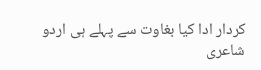کردار ادا کیا بغاوت سے پہلے ہی اردو شاعری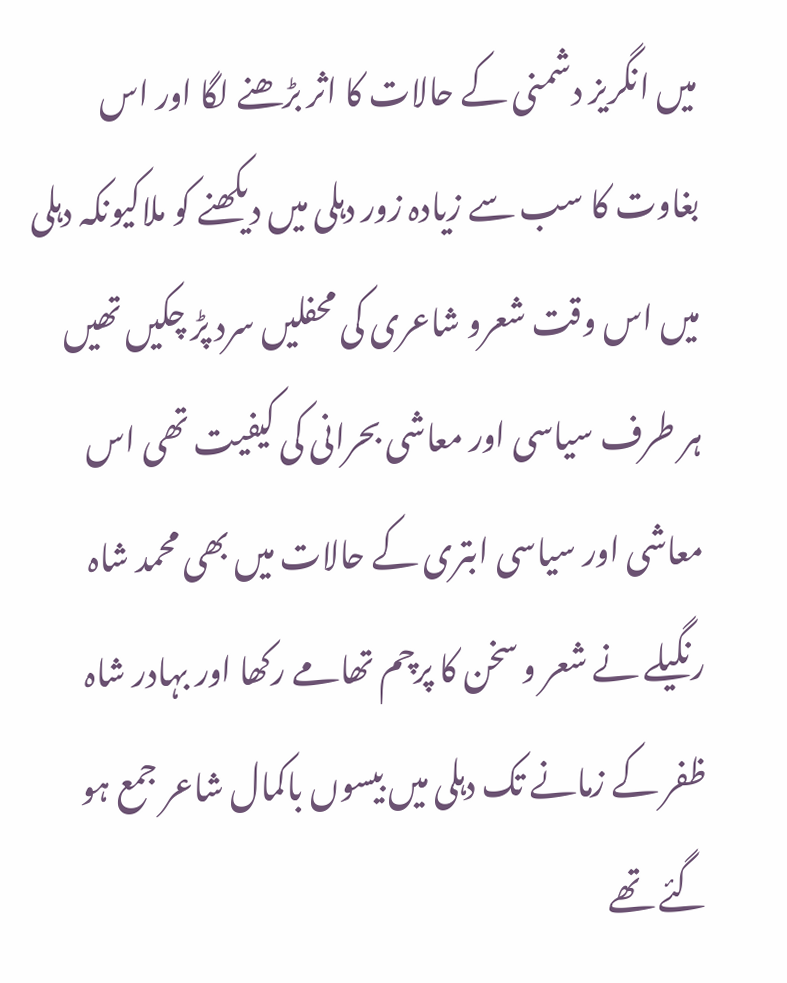میں انگریز دشمنی کے حالات کا اثر بڑھنے لگا اور اس بغاوت کا سب سے زیادہ زور دہلی میں دیکھنے کو ملاکیونکہ دہلی میں اس وقت شعرو شاعری کی محفلیں سرد پڑ چکیں تھیں ہر طرف سیاسی اور معاشی بحرانی کی کیفیت تھی اس معاشی اور سیاسی ابتری کے حالات میں بھی محمد شاہ رنگیلے نے شعر و سخن کا پرچم تھامے رکھا اور بہادر شاہ ظفر کے زمانے تک دہلی میں بیسوں باکمال شاعر جمع ہو گئے تھے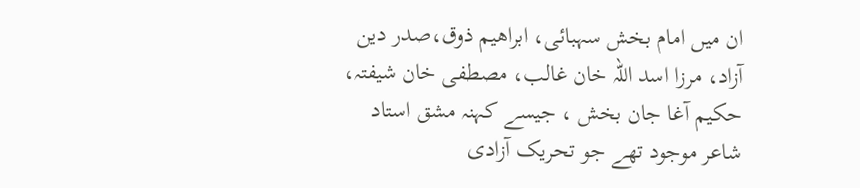ان میں امام بخش سہبائی، ابراھیم ذوق،صدر دین آزاد، مرزا اسد اللہ خان غالب، مصطفی خان شیفتہ، حکیم آغا جان بخش ، جیسے کہنہ مشق استاد شاعر موجود تھے جو تحریک آزادی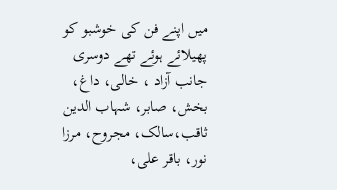میں اپنے فن کی خوشبو کو پھیلائے ہوئے تھے دوسری جانب آزاد ، خالی، داغ، بخش، صابر، شہاب الدین ثاقب،سالک، مجروح، مرزا نور، باقر علی،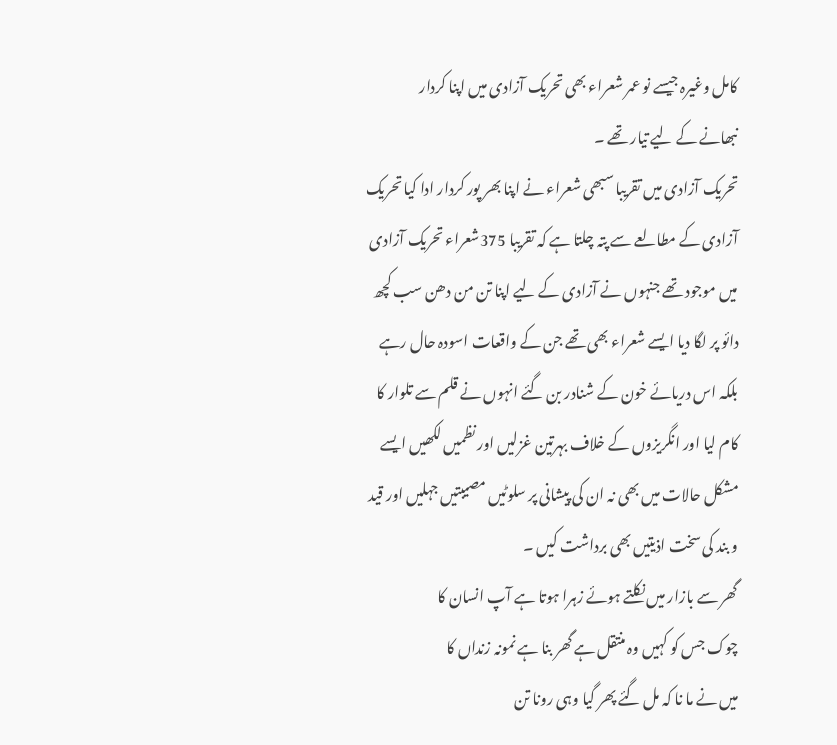کامل وغیرہ جیسے نو عمر شعراء بھی تحریک آزادی میں اپنا کردار
نبھانے کے لیے تیار تھے ۔
تحریک آزادی میں تقریبا سبھی شعراء نے اپنا بھر پور کردار ادا کیا تحریک آزادی کے مطالعے سے پتہ چلتا ہے کہ تقریبا 375شعراء تحریک آزادی میں موجود تھے جنہوں نے آزادی کے لیے اپنا تن من دھن سب کچھ دائو پر لگا دیا ایسے شعراء بھی تھے جن کے واقعات اسودہ حال رہے بلکہ اس دریائے خون کے شنادر بن گئے انہوں نے قلم سے تلوار کا کام لیا اور انگریزوں کے خلاف بہرتین غزلیں اور نظمیں لکھیں ایسے مشکل حالات میں بھی نہ ان کی پیشانی پر سلوٹیں مصیبتیں جہلیں اور قید و بند کی سخت اذیتیں بھی برداشت کیں ۔
گھر سے بازار میں نکلتے ہوئے زہرا ہوتا ہے آپ انسان کا
چوک جس کو کہیں وہ منتقل ہے گھر بنا ہے نمونہ زنداں کا
میں نے ما نا کہ مل گئے پھر گیا وہی رونا تن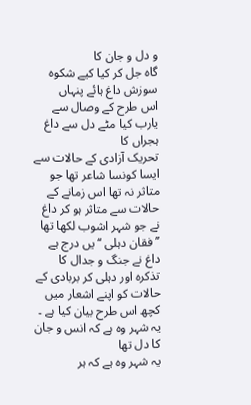و دل و جان کا
گاہ جل کر کیا کیے شکوہ سوزش داغ ہائے پنہاں
اس طرح کے وصال سے یارب کیا مٹے دل سے داغ ہجراں کا
تحریک آزادی کے حالات سے ایسا کونسا شاعر تھا جو متاثر نہ تھا اس زمانے کے حالات سے متاثر ہو کر داغ نے جو شہر اشوب لکھا تھا ’’فقان دہلی ‘‘یں درج ہے داغ نے جنگ و جدال کا تذکرہ اور دہلی کر بربادی کے حالات کو اپنے اشعار میں کچھ اس طرح بیان کیا ہے ۔
یہ شہر وہ ہے کہ انس و جان کا دل تھا
یہ شہر وہ ہے کہ ہر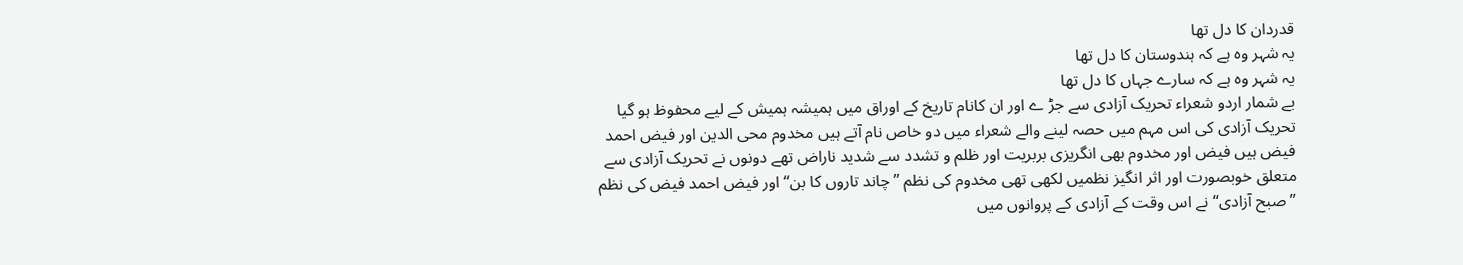قدردان کا دل تھا
یہ شہر وہ ہے کہ ہندوستان کا دل تھا
یہ شہر وہ ہے کہ سارے جہاں کا دل تھا
بے شمار اردو شعراء تحریک آزادی سے جڑ ے اور ان کانام تاریخ کے اوراق میں ہمیشہ ہمیش کے لیے محفوظ ہو گیا تحریک آزادی کی اس مہم میں حصہ لینے والے شعراء میں دو خاص نام آتے ہیں مخدوم محی الدین اور فیض احمد فیض ہیں فیض اور مخدوم بھی انگریزی بربریت اور ظلم و تشدد سے شدید ناراض تھے دونوں نے تحریک آزادی سے متعلق خوبصورت اور اثر انگیز نظمیں لکھی تھی مخدوم کی نظم ’’چاند تاروں کا بن‘‘ اور فیض احمد فیض کی نظم ’’صبح آزادی‘‘ نے اس وقت کے آزادی کے پروانوں میں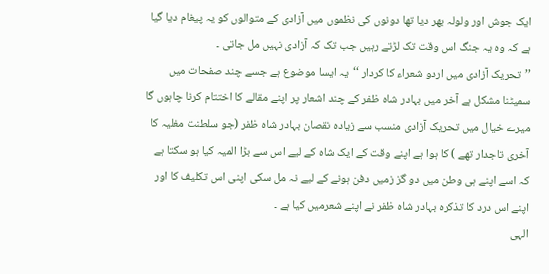ایک جوش اور ولولہ بھر دیا تھا دونوں کی نظموں میں آزادی کے متوالوں کو یہ پیغام دیا گیا ہے کہ وہ یہ جنگ اس وقت تک لڑتے رہیں جب تک کہ آزادی نہیں مل جاتی ۔
’’تحریک آزادی میں اردو شعراء کا کردار ‘‘یہ ایسا موضوع ہے جسے چند صفحات میں سمیٹنا مشکل ہے آخر میں بہادر شاہ ظفر کے چند اشعار پر اپنے مقالے کا اختتام کرنا چاہوں گا میرے خیال میں تحریک آزادی منسب سے زیادہ نقصان بہادر شاہ ظفر (جو سلطنت مغلیہ کا آخری تاجدار تھے ) کا ہوا ہے اپنے وقت کے ایک شاہ کے لیے اس سے بڑا المیہ کیا ہو سکتا ہے کہ اسے اپنے ہی وطن میں دو گز زمیں دفن ہونے کے لیے نہ مل سکی اپنی اس تکلیف کا اور اپنے اس درد کا تذکرہ بہادر شاہ ظفر نے اپنے شعرمیں کیا ہے ۔
الہی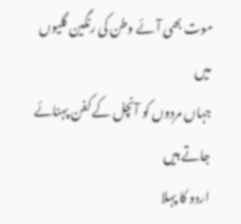موت بھی آئے وطن کی رنگین گلیوں میں
جہاں مردوں کو آنچل کے کفن پہنائے جاتے ہیں
اردو کا پہلا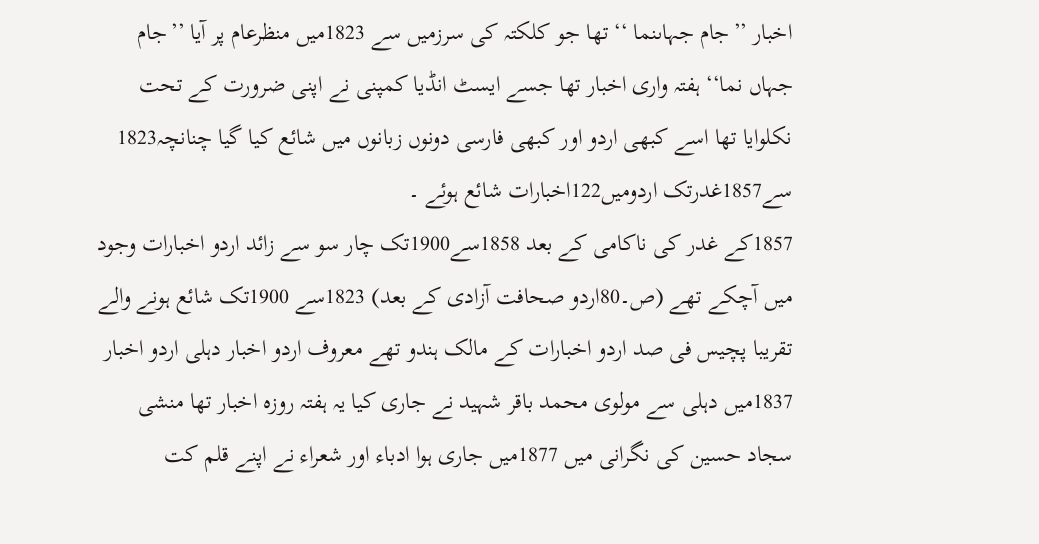اخبار ’’جام جہاںنما ‘‘ تھا جو کلکتہ کی سرزمیں سے 1823میں منظرعام پر آیا ’’جام جہاں نما‘‘ ہفتہ واری اخبار تھا جسے ایسٹ انڈیا کمپنی نے اپنی ضرورت کے تحت نکلوایا تھا اسے کبھی اردو اور کبھی فارسی دونوں زبانوں میں شائع کیا گیا چنانچہ1823
سے1857غدرتک اردومیں122اخبارات شائع ہوئے ۔
1857کے غدر کی ناکامی کے بعد 1858سے1900تک چار سو سے زائد اردو اخبارات وجود میں آچکے تھے (ص۔80اردو صحافت آزادی کے بعد) 1823سے 1900تک شائع ہونے والے تقریبا پچیس فی صد اردو اخبارات کے مالک ہندو تھے معروف اردو اخبار دہلی اردو اخبار 1837میں دہلی سے مولوی محمد باقر شہید نے جاری کیا یہ ہفتہ روزہ اخبار تھا منشی سجاد حسین کی نگرانی میں 1877میں جاری ہوا ادباء اور شعراء نے اپنے قلم کت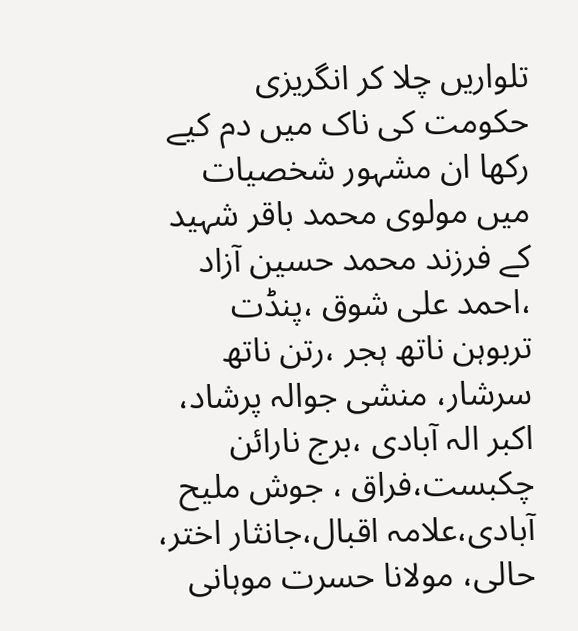تلواریں چلا کر انگریزی حکومت کی ناک میں دم کیے رکھا ان مشہور شخصیات میں مولوی محمد باقر شہید کے فرزند محمد حسین آزاد ،احمد علی شوق ،پنڈت تربوہن ناتھ ہجر ،رتن ناتھ سرشار، منشی جوالہ پرشاد، اکبر الہ آبادی ،برج نارائن چکبست،فراق ، جوش ملیح آبادی،علامہ اقبال،جانثار اختر، حالی، مولانا حسرت موہانی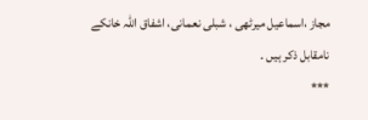مجاز ،اسماعیل میرٹھی ، شبلی نعمانی، اشفاق اللہ خانکے نامقابل ذکر ہیں ۔
***